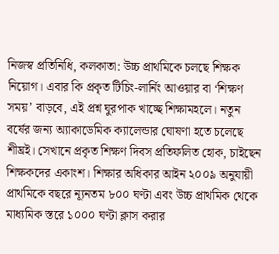নিজস্ব প্রতিনিধি, কলকাতা: উচ্চ প্রাথমিকে চলছে শিক্ষক নিয়োগ। এবার কি প্রকৃত টিচিং-লার্নিং আওয়ার বা ‘শিক্ষণ সময়’ বাড়বে, এই প্রশ্ন ঘুরপাক খাচ্ছে শিক্ষামহলে। নতুন বর্ষের জন্য অ্যাকাডেমিক ক্যালেন্ডার ঘোষণা হতে চলেছে শীঘ্রই। সেখানে প্রকৃত শিক্ষণ দিবস প্রতিফলিত হোক, চাইছেন শিক্ষকদের একাংশ। শিক্ষার অধিকার আইন ২০০৯ অনুযায়ী প্রাথমিকে বছরে ন্যূনতম ৮০০ ঘণ্টা এবং উচ্চ প্রাথমিক থেকে মাধ্যমিক স্তরে ১০০০ ঘণ্টা ক্লাস করার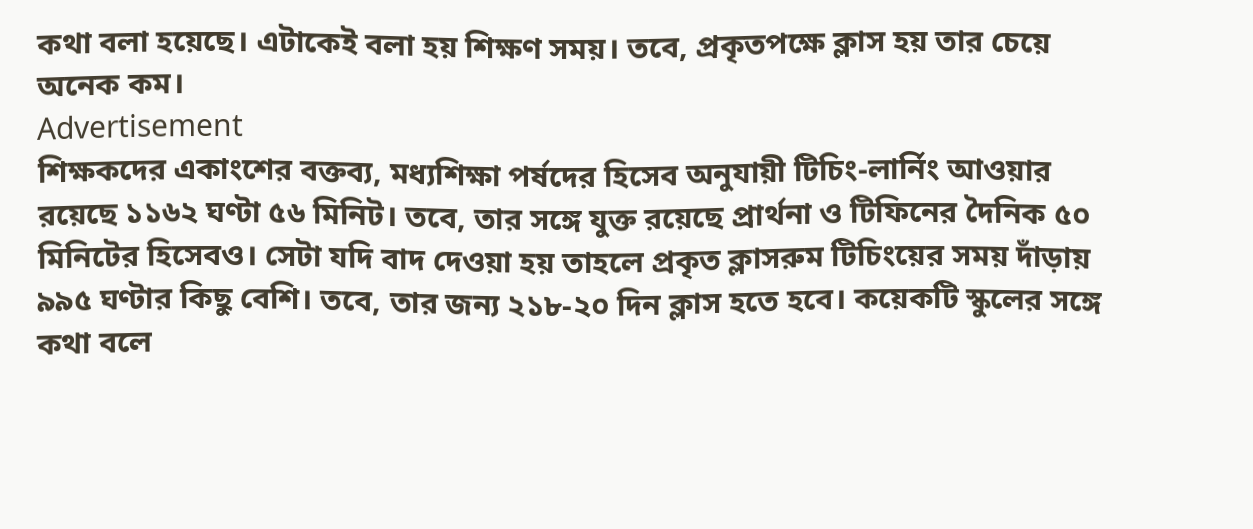কথা বলা হয়েছে। এটাকেই বলা হয় শিক্ষণ সময়। তবে, প্রকৃতপক্ষে ক্লাস হয় তার চেয়ে অনেক কম।
Advertisement
শিক্ষকদের একাংশের বক্তব্য, মধ্যশিক্ষা পর্ষদের হিসেব অনুযায়ী টিচিং-লার্নিং আওয়ার রয়েছে ১১৬২ ঘণ্টা ৫৬ মিনিট। তবে, তার সঙ্গে যুক্ত রয়েছে প্রার্থনা ও টিফিনের দৈনিক ৫০ মিনিটের হিসেবও। সেটা যদি বাদ দেওয়া হয় তাহলে প্রকৃত ক্লাসরুম টিচিংয়ের সময় দাঁড়ায় ৯৯৫ ঘণ্টার কিছু বেশি। তবে, তার জন্য ২১৮-২০ দিন ক্লাস হতে হবে। কয়েকটি স্কুলের সঙ্গে কথা বলে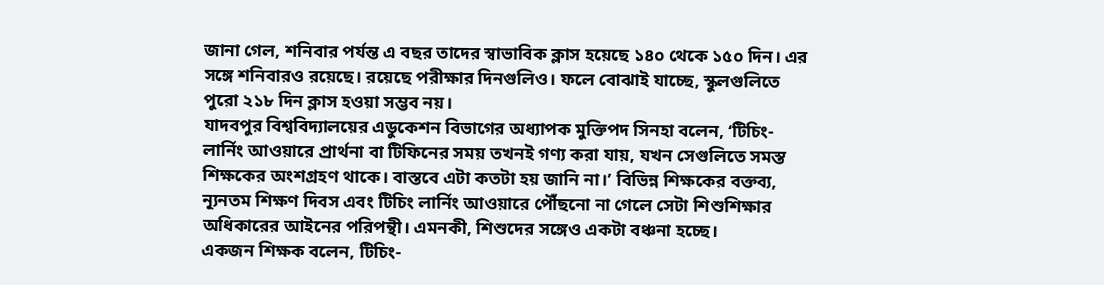জানা গেল, শনিবার পর্যন্ত এ বছর তাদের স্বাভাবিক ক্লাস হয়েছে ১৪০ থেকে ১৫০ দিন। এর সঙ্গে শনিবারও রয়েছে। রয়েছে পরীক্ষার দিনগুলিও। ফলে বোঝাই যাচ্ছে, স্কুলগুলিতে পুরো ২১৮ দিন ক্লাস হওয়া সম্ভব নয়।
যাদবপুর বিশ্ববিদ্যালয়ের এডুকেশন বিভাগের অধ্যাপক মুক্তিপদ সিনহা বলেন, ‘টিচিং-লার্নিং আওয়ারে প্রার্থনা বা টিফিনের সময় তখনই গণ্য করা যায়, যখন সেগুলিতে সমস্ত শিক্ষকের অংশগ্রহণ থাকে। বাস্তবে এটা কতটা হয় জানি না।’ বিভিন্ন শিক্ষকের বক্তব্য, ন্যূনতম শিক্ষণ দিবস এবং টিচিং লার্নিং আওয়ারে পৌঁছনো না গেলে সেটা শিশুশিক্ষার অধিকারের আইনের পরিপন্থী। এমনকী, শিশুদের সঙ্গেও একটা বঞ্চনা হচ্ছে।
একজন শিক্ষক বলেন, টিচিং-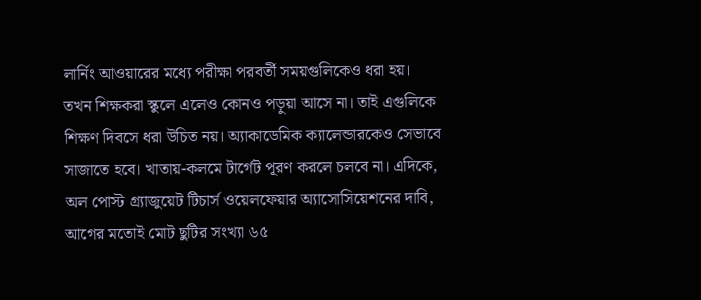লার্নিং আওয়ারের মধ্যে পরীক্ষা পরবর্তী সময়গুলিকেও ধরা হয়। তখন শিক্ষকরা স্কুলে এলেও কোনও পড়ুয়া আসে না। তাই এগুলিকে শিক্ষণ দিবসে ধরা উচিত নয়। অ্যাকাডেমিক ক্যালেন্ডারকেও সেভাবে সাজাতে হবে। খাতায়-কলমে টার্গেট পূরণ করলে চলবে না। এদিকে, অল পোস্ট গ্র্যাজুয়েট টিচার্স ওয়েলফেয়ার অ্যাসোসিয়েশনের দাবি, আগের মতোই মোট ছুটির সংখ্যা ৬৫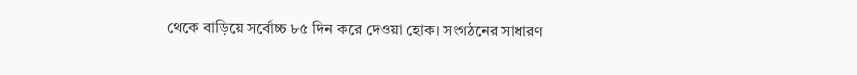থেকে বাড়িয়ে সর্বোচ্চ ৮৫ দিন করে দেওয়া হোক। সংগঠনের সাধারণ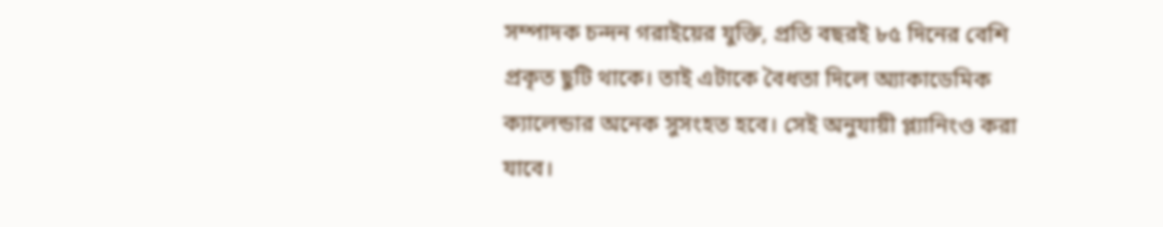সম্পাদক চন্দন গরাইয়ের যুক্তি, প্রতি বছরই ৮৫ দিনের বেশি প্রকৃত ছুটি থাকে। তাই এটাকে বৈধতা দিলে অ্যাকাডেমিক ক্যালেন্ডার অনেক সুসংহত হবে। সেই অনুযায়ী প্ল্যানিংও করা যাবে।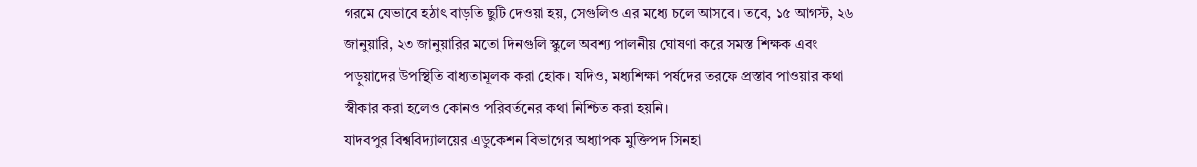গরমে যেভাবে হঠাৎ বাড়তি ছুটি দেওয়া হয়, সেগুলিও এর মধ্যে চলে আসবে। তবে, ১৫ আগস্ট, ২৬ জানুয়ারি, ২৩ জানুয়ারির মতো দিনগুলি স্কুলে অবশ্য পালনীয় ঘোষণা করে সমস্ত শিক্ষক এবং পড়ুয়াদের উপস্থিতি বাধ্যতামূলক করা হোক। যদিও, মধ্যশিক্ষা পর্ষদের তরফে প্রস্তাব পাওয়ার কথা স্বীকার করা হলেও কোনও পরিবর্তনের কথা নিশ্চিত করা হয়নি।
যাদবপুর বিশ্ববিদ্যালয়ের এডুকেশন বিভাগের অধ্যাপক মুক্তিপদ সিনহা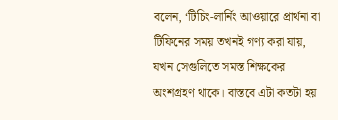বলেন, ‘টিচিং-লার্নিং আওয়ারে প্রার্থনা বা টিফিনের সময় তখনই গণ্য করা যায়, যখন সেগুলিতে সমস্ত শিক্ষকের অংশগ্রহণ থাকে। বাস্তবে এটা কতটা হয়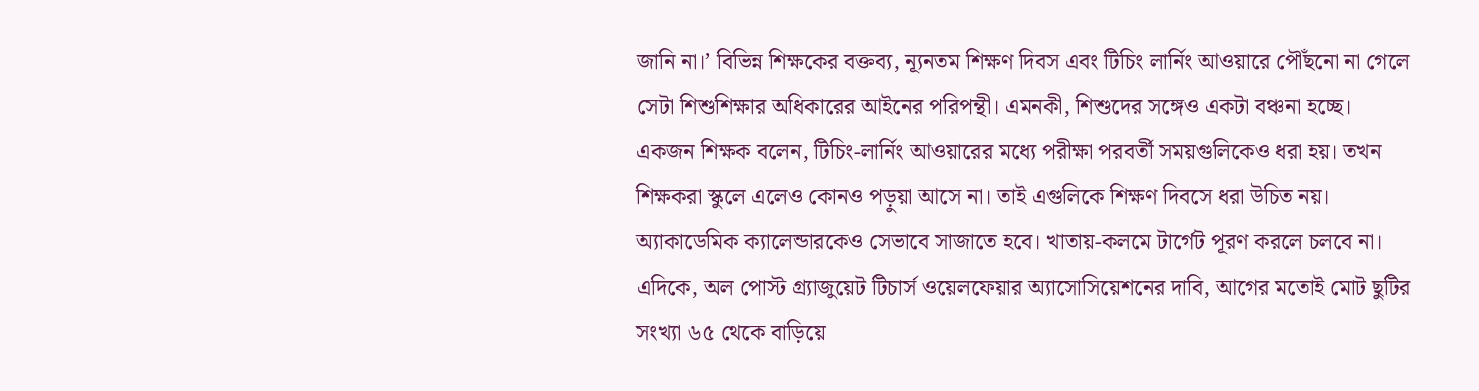জানি না।’ বিভিন্ন শিক্ষকের বক্তব্য, ন্যূনতম শিক্ষণ দিবস এবং টিচিং লার্নিং আওয়ারে পৌঁছনো না গেলে সেটা শিশুশিক্ষার অধিকারের আইনের পরিপন্থী। এমনকী, শিশুদের সঙ্গেও একটা বঞ্চনা হচ্ছে।
একজন শিক্ষক বলেন, টিচিং-লার্নিং আওয়ারের মধ্যে পরীক্ষা পরবর্তী সময়গুলিকেও ধরা হয়। তখন শিক্ষকরা স্কুলে এলেও কোনও পড়ুয়া আসে না। তাই এগুলিকে শিক্ষণ দিবসে ধরা উচিত নয়। অ্যাকাডেমিক ক্যালেন্ডারকেও সেভাবে সাজাতে হবে। খাতায়-কলমে টার্গেট পূরণ করলে চলবে না। এদিকে, অল পোস্ট গ্র্যাজুয়েট টিচার্স ওয়েলফেয়ার অ্যাসোসিয়েশনের দাবি, আগের মতোই মোট ছুটির সংখ্যা ৬৫ থেকে বাড়িয়ে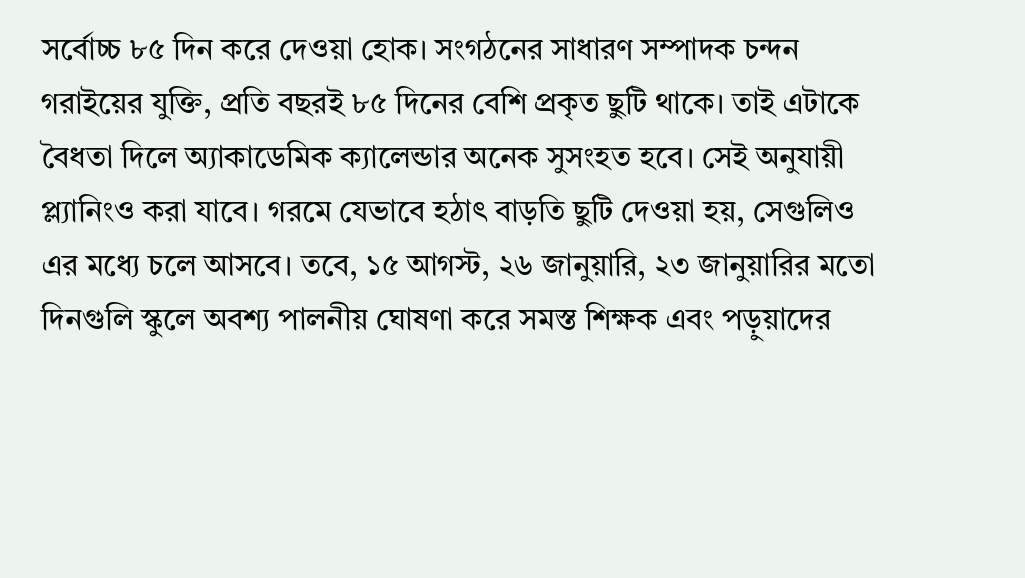সর্বোচ্চ ৮৫ দিন করে দেওয়া হোক। সংগঠনের সাধারণ সম্পাদক চন্দন গরাইয়ের যুক্তি, প্রতি বছরই ৮৫ দিনের বেশি প্রকৃত ছুটি থাকে। তাই এটাকে বৈধতা দিলে অ্যাকাডেমিক ক্যালেন্ডার অনেক সুসংহত হবে। সেই অনুযায়ী প্ল্যানিংও করা যাবে। গরমে যেভাবে হঠাৎ বাড়তি ছুটি দেওয়া হয়, সেগুলিও এর মধ্যে চলে আসবে। তবে, ১৫ আগস্ট, ২৬ জানুয়ারি, ২৩ জানুয়ারির মতো দিনগুলি স্কুলে অবশ্য পালনীয় ঘোষণা করে সমস্ত শিক্ষক এবং পড়ুয়াদের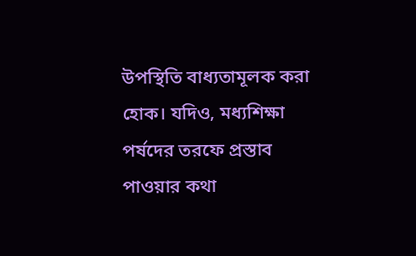উপস্থিতি বাধ্যতামূলক করা হোক। যদিও, মধ্যশিক্ষা পর্ষদের তরফে প্রস্তাব পাওয়ার কথা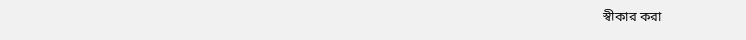স্বীকার করা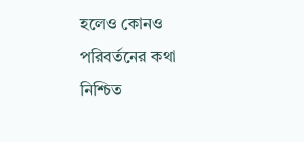হলেও কোনও পরিবর্তনের কথা নিশ্চিত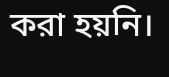করা হয়নি।